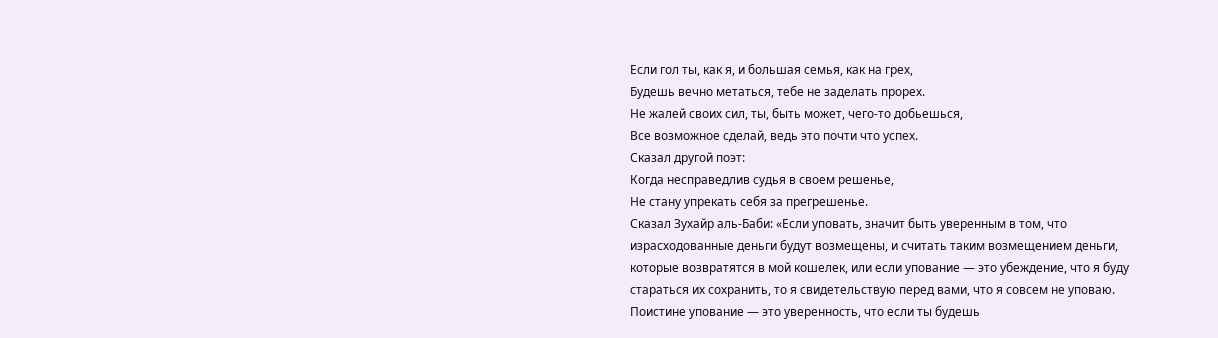Если гол ты, как я, и большая семья, как на грех,
Будешь вечно метаться, тебе не заделать прорех.
Не жалей своих сил, ты, быть может, чего-то добьешься,
Все возможное сделай, ведь это почти что успех.
Сказал другой поэт:
Когда несправедлив судья в своем решенье,
Не стану упрекать себя за прегрешенье.
Сказал Зухайр аль-Баби: «Если уповать, значит быть уверенным в том, что израсходованные деньги будут возмещены, и считать таким возмещением деньги, которые возвратятся в мой кошелек, или если упование — это убеждение, что я буду стараться их сохранить, то я свидетельствую перед вами, что я совсем не уповаю. Поистине упование — это уверенность, что если ты будешь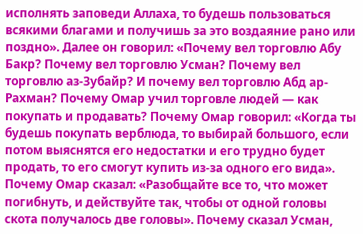исполнять заповеди Аллаха, то будешь пользоваться всякими благами и получишь за это воздаяние рано или поздно». Далее он говорил: «Почему вел торговлю Абу Бакр? Почему вел торговлю Усман? Почему вел торговлю аз-Зубайр? И почему вел торговлю Абд ар-Рахман? Почему Омар учил торговле людей — как покупать и продавать? Почему Омар говорил: «Когда ты будешь покупать верблюда, то выбирай большого, если потом выяснятся его недостатки и его трудно будет продать, то его смогут купить из-за одного его вида». Почему Омар сказал: «Разобщайте все то, что может погибнуть, и действуйте так, чтобы от одной головы скота получалось две головы». Почему сказал Усман,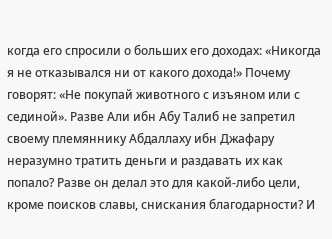когда его спросили о больших его доходах: «Никогда я не отказывался ни от какого дохода!» Почему говорят: «Не покупай животного с изъяном или с сединой». Разве Али ибн Абу Талиб не запретил своему племяннику Абдаллаху ибн Джафару неразумно тратить деньги и раздавать их как попало? Разве он делал это для какой-либо цели, кроме поисков славы, снискания благодарности? И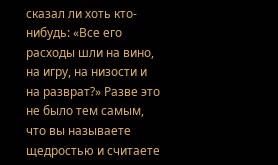сказал ли хоть кто-нибудь: «Все его расходы шли на вино, на игру, на низости и на разврат?» Разве это не было тем самым, что вы называете щедростью и считаете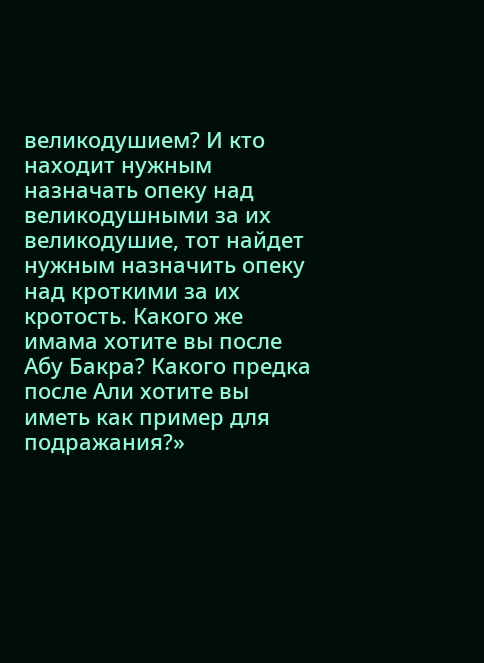великодушием? И кто находит нужным назначать опеку над великодушными за их великодушие, тот найдет нужным назначить опеку над кроткими за их кротость. Какого же имама хотите вы после Абу Бакра? Какого предка после Али хотите вы иметь как пример для подражания?»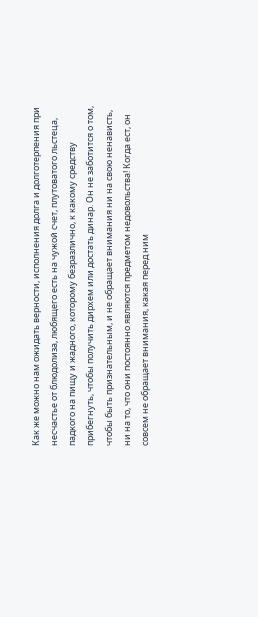Как же можно нам ожидать верности, исполнения долга и долготерпения при несчастье от блюдолиза, любящего есть на чужой счет, плутоватого льстеца, падкого на пищу и жадного, которому безразлично, к какому средству прибегнуть, чтобы получить дирхем или достать динар. Он не заботится о том, чтобы быть признательным, и не обращает внимания ни на свою ненависть, ни на то, что они постоянно являются предметом недовольства! Когда ест, он совсем не обращает внимания, какая перед ним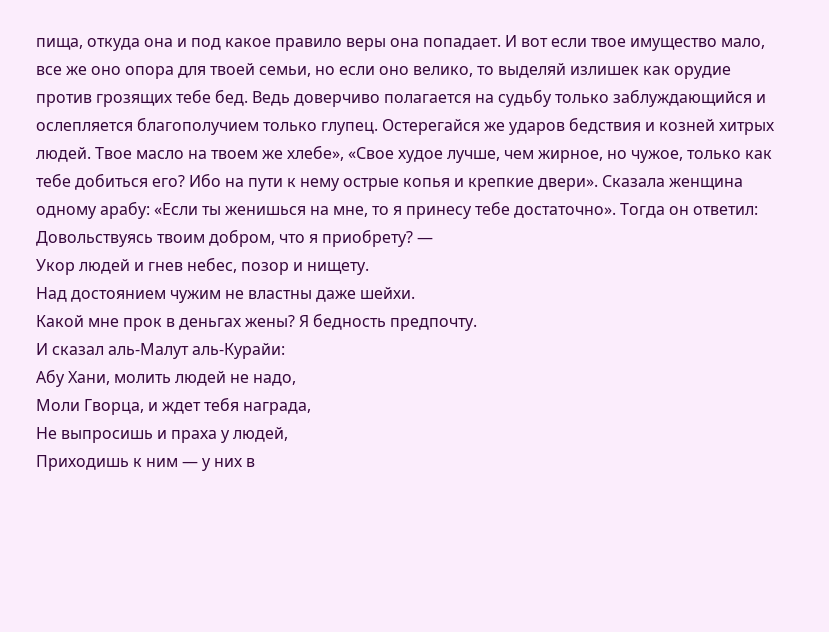пища, откуда она и под какое правило веры она попадает. И вот если твое имущество мало, все же оно опора для твоей семьи, но если оно велико, то выделяй излишек как орудие против грозящих тебе бед. Ведь доверчиво полагается на судьбу только заблуждающийся и ослепляется благополучием только глупец. Остерегайся же ударов бедствия и козней хитрых людей. Твое масло на твоем же хлебе», «Свое худое лучше, чем жирное, но чужое, только как тебе добиться его? Ибо на пути к нему острые копья и крепкие двери». Сказала женщина одному арабу: «Если ты женишься на мне, то я принесу тебе достаточно». Тогда он ответил:
Довольствуясь твоим добром, что я приобрету? —
Укор людей и гнев небес, позор и нищету.
Над достоянием чужим не властны даже шейхи.
Какой мне прок в деньгах жены? Я бедность предпочту.
И сказал аль-Малут аль-Курайи:
Абу Хани, молить людей не надо,
Моли Гворца, и ждет тебя награда,
Не выпросишь и праха у людей,
Приходишь к ним — у них в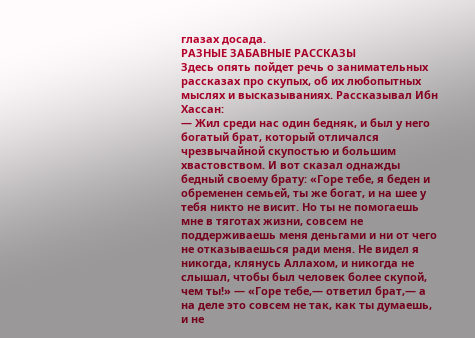глазах досада.
РАЗНЫЕ ЗАБАВНЫЕ РАССКАЗЫ
Здесь опять пойдет речь о занимательных рассказах про скупых, об их любопытных мыслях и высказываниях. Рассказывал Ибн Хассан:
— Жил среди нас один бедняк, и был у него богатый брат, который отличался чрезвычайной скупостью и большим хвастовством. И вот сказал однажды бедный своему брату: «Горе тебе, я беден и обременен семьей, ты же богат, и на шее у тебя никто не висит. Но ты не помогаешь мне в тяготах жизни, совсем не поддерживаешь меня деньгами и ни от чего не отказываешься ради меня. Не видел я никогда, клянусь Аллахом, и никогда не слышал, чтобы был человек более скупой, чем ты!» — «Горе тебе,— ответил брат,— а на деле это совсем не так, как ты думаешь, и не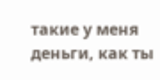такие у меня деньги, как ты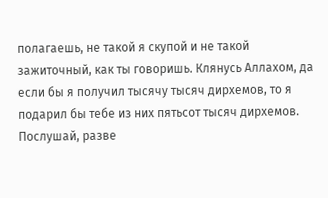полагаешь, не такой я скупой и не такой зажиточный, как ты говоришь. Клянусь Аллахом, да если бы я получил тысячу тысяч дирхемов, то я подарил бы тебе из них пятьсот тысяч дирхемов. Послушай, разве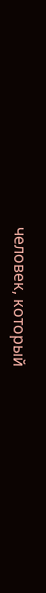человек, который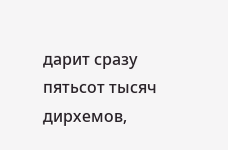дарит сразу пятьсот тысяч дирхемов,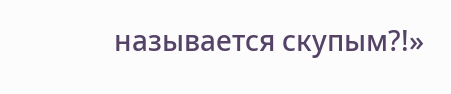называется скупым?!»